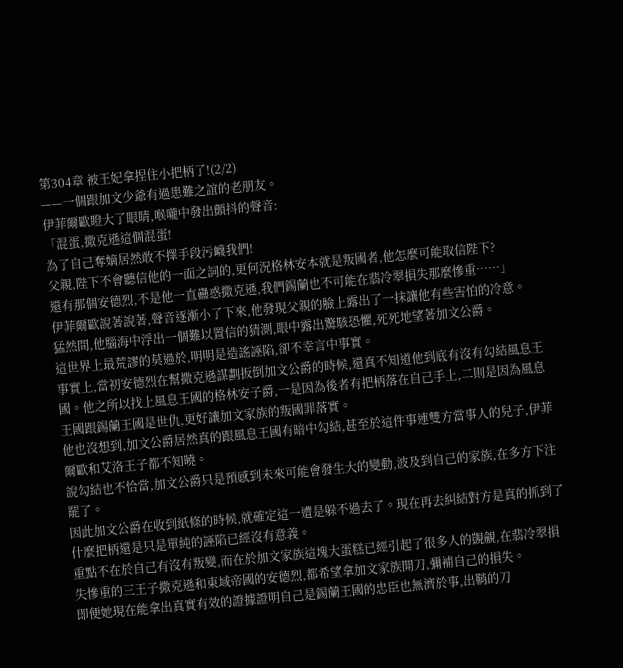第304章 被王妃拿捏住小把柄了!(2/2)
——一個跟加文少爺有過患難之誼的老朋友。
伊菲爾歐瞪大了眼睛,喉嚨中發出顫抖的聲音:
「混蛋,撒克遜這個混蛋!
為了自己奪嫡居然敢不擇手段污衊我們!
父親,陛下不會聽信他的一面之詞的,更何況格林安本就是叛國者,他怎麼可能取信陛下?
還有那個安德烈,不是他一直蠱惑撒克遜,我們錫蘭也不可能在翡冷翠損失那麼慘重……」
伊菲爾歐說著說著,聲音逐漸小了下來,他發現父親的臉上露出了一抹讓他有些害怕的冷意。
猛然間,他腦海中浮出一個難以置信的猜測,眼中露出驚駭恐懼,死死地望著加文公爵。
這世界上最荒謬的莫過於,明明是造謠誣陷,卻不幸言中事實。
事實上,當初安德烈在幫撒克遜謀劃扳倒加文公爵的時候,還真不知道他到底有沒有勾結風息王國。他之所以找上風息王國的格林安子爵,一是因為後者有把柄落在自己手上,二則是因為風息王國跟錫蘭王國是世仇,更好讓加文家族的叛國罪落實。
他也沒想到,加文公爵居然真的跟風息王國有暗中勾結,甚至於這件事連雙方當事人的兒子,伊菲爾歐和艾洛王子都不知曉。
說勾結也不恰當,加文公爵只是預感到未來可能會發生大的變動,波及到自己的家族,在多方下注罷了。
因此加文公爵在收到紙條的時候,就確定這一遭是躲不過去了。現在再去糾結對方是真的抓到了什麼把柄還是只是單純的誣陷已經沒有意義。
重點不在於自己有沒有叛變,而在於加文家族這塊大蛋糕已經引起了很多人的覬覦,在翡冷翠損失慘重的三王子撒克遜和東域帝國的安德烈,都希望拿加文家族開刀,彌補自己的損失。
即便她現在能拿出真實有效的證據證明自己是錫蘭王國的忠臣也無濟於事,出鞘的刀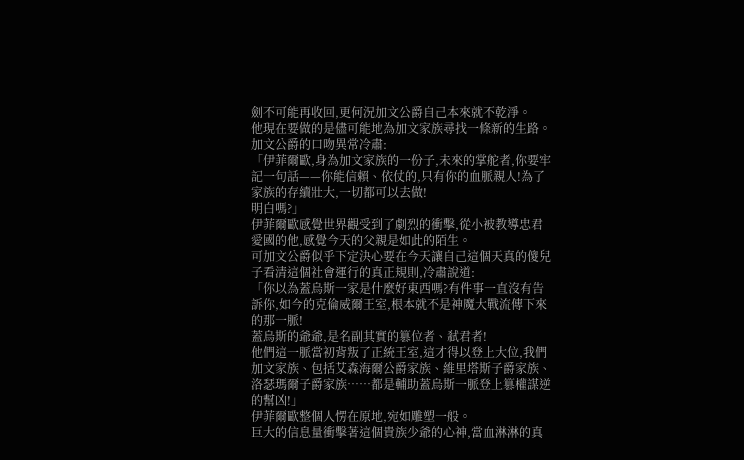劍不可能再收回,更何況加文公爵自己本來就不乾淨。
他現在要做的是儘可能地為加文家族尋找一條新的生路。
加文公爵的口吻異常冷肅:
「伊菲爾歐,身為加文家族的一份子,未來的掌舵者,你要牢記一句話——你能信賴、依仗的,只有你的血脈親人!為了家族的存續壯大,一切都可以去做!
明白嗎?」
伊菲爾歐感覺世界觀受到了劇烈的衝擊,從小被教導忠君愛國的他,感覺今天的父親是如此的陌生。
可加文公爵似乎下定決心要在今天讓自己這個天真的傻兒子看清這個社會運行的真正規則,冷肅說道:
「你以為蓋烏斯一家是什麼好東西嗎?有件事一直沒有告訴你,如今的克倫威爾王室,根本就不是神魔大戰流傳下來的那一脈!
蓋烏斯的爺爺,是名副其實的篡位者、弒君者!
他們這一脈當初背叛了正統王室,這才得以登上大位,我們加文家族、包括艾森海爾公爵家族、維里塔斯子爵家族、洛瑟瑪爾子爵家族……都是輔助蓋烏斯一脈登上篡權謀逆的幫凶!」
伊菲爾歐整個人愣在原地,宛如雕塑一般。
巨大的信息量衝擊著這個貴族少爺的心神,當血淋淋的真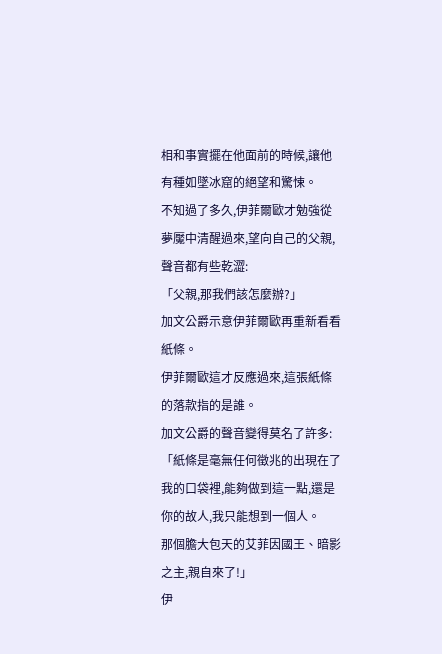相和事實擺在他面前的時候,讓他有種如墜冰窟的絕望和驚悚。
不知過了多久,伊菲爾歐才勉強從夢魘中清醒過來,望向自己的父親,聲音都有些乾澀:
「父親,那我們該怎麼辦?」
加文公爵示意伊菲爾歐再重新看看紙條。
伊菲爾歐這才反應過來,這張紙條的落款指的是誰。
加文公爵的聲音變得莫名了許多:
「紙條是毫無任何徵兆的出現在了我的口袋裡,能夠做到這一點,還是你的故人,我只能想到一個人。
那個膽大包天的艾菲因國王、暗影之主,親自來了!」
伊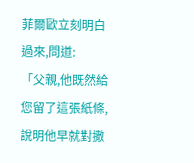菲爾歐立刻明白過來,問道:
「父親,他既然給您留了這張紙條,說明他早就對撒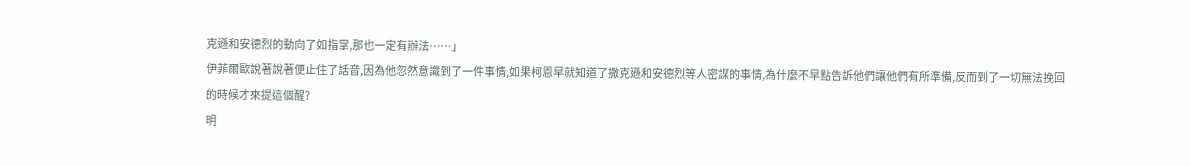克遜和安德烈的動向了如指掌,那也一定有辦法……」
伊菲爾歐說著說著便止住了話音,因為他忽然意識到了一件事情,如果柯恩早就知道了撒克遜和安德烈等人密謀的事情,為什麼不早點告訴他們讓他們有所準備,反而到了一切無法挽回的時候才來提這個醒?
明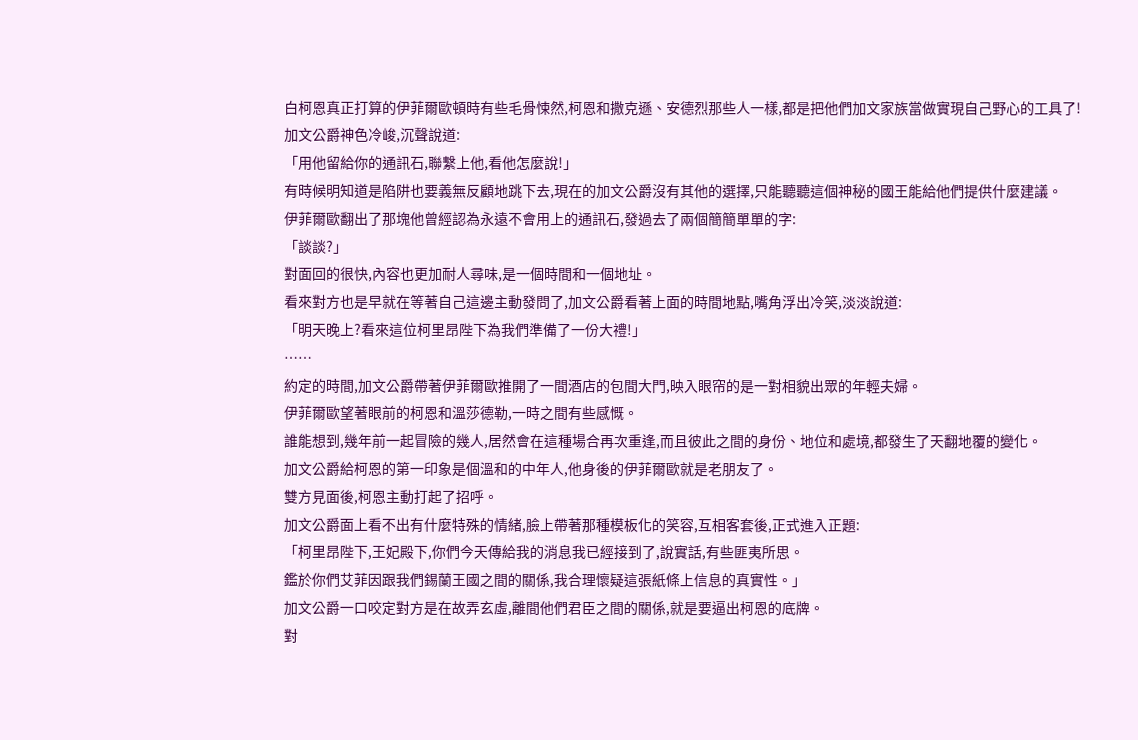白柯恩真正打算的伊菲爾歐頓時有些毛骨悚然,柯恩和撒克遜、安德烈那些人一樣,都是把他們加文家族當做實現自己野心的工具了!
加文公爵神色冷峻,沉聲說道:
「用他留給你的通訊石,聯繫上他,看他怎麼說!」
有時候明知道是陷阱也要義無反顧地跳下去,現在的加文公爵沒有其他的選擇,只能聽聽這個神秘的國王能給他們提供什麼建議。
伊菲爾歐翻出了那塊他曾經認為永遠不會用上的通訊石,發過去了兩個簡簡單單的字:
「談談?」
對面回的很快,內容也更加耐人尋味,是一個時間和一個地址。
看來對方也是早就在等著自己這邊主動發問了,加文公爵看著上面的時間地點,嘴角浮出冷笑,淡淡說道:
「明天晚上?看來這位柯里昂陛下為我們準備了一份大禮!」
……
約定的時間,加文公爵帶著伊菲爾歐推開了一間酒店的包間大門,映入眼帘的是一對相貌出眾的年輕夫婦。
伊菲爾歐望著眼前的柯恩和溫莎德勒,一時之間有些感慨。
誰能想到,幾年前一起冒險的幾人,居然會在這種場合再次重逢,而且彼此之間的身份、地位和處境,都發生了天翻地覆的變化。
加文公爵給柯恩的第一印象是個溫和的中年人,他身後的伊菲爾歐就是老朋友了。
雙方見面後,柯恩主動打起了招呼。
加文公爵面上看不出有什麼特殊的情緒,臉上帶著那種模板化的笑容,互相客套後,正式進入正題:
「柯里昂陛下,王妃殿下,你們今天傳給我的消息我已經接到了,說實話,有些匪夷所思。
鑑於你們艾菲因跟我們錫蘭王國之間的關係,我合理懷疑這張紙條上信息的真實性。」
加文公爵一口咬定對方是在故弄玄虛,離間他們君臣之間的關係,就是要逼出柯恩的底牌。
對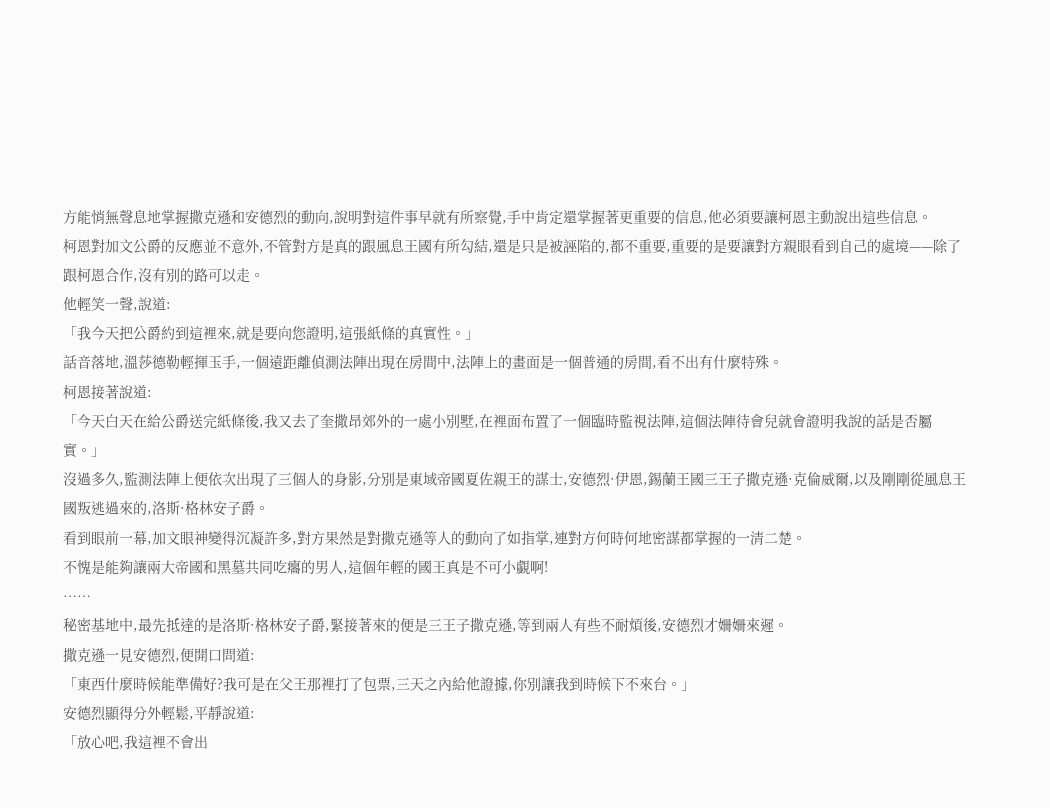方能悄無聲息地掌握撒克遜和安德烈的動向,說明對這件事早就有所察覺,手中肯定還掌握著更重要的信息,他必須要讓柯恩主動說出這些信息。
柯恩對加文公爵的反應並不意外,不管對方是真的跟風息王國有所勾結,還是只是被誣陷的,都不重要,重要的是要讓對方親眼看到自己的處境——除了跟柯恩合作,沒有別的路可以走。
他輕笑一聲,說道:
「我今天把公爵約到這裡來,就是要向您證明,這張紙條的真實性。」
話音落地,溫莎德勒輕揮玉手,一個遠距離偵測法陣出現在房間中,法陣上的畫面是一個普通的房間,看不出有什麼特殊。
柯恩接著說道:
「今天白天在給公爵送完紙條後,我又去了奎撒昂郊外的一處小別墅,在裡面布置了一個臨時監視法陣,這個法陣待會兒就會證明我說的話是否屬實。」
沒過多久,監測法陣上便依次出現了三個人的身影,分別是東域帝國夏佐親王的謀士,安德烈·伊恩,錫蘭王國三王子撒克遜·克倫威爾,以及剛剛從風息王國叛逃過來的,洛斯·格林安子爵。
看到眼前一幕,加文眼神變得沉凝許多,對方果然是對撒克遜等人的動向了如指掌,連對方何時何地密謀都掌握的一清二楚。
不愧是能夠讓兩大帝國和黑墓共同吃癟的男人,這個年輕的國王真是不可小覷啊!
……
秘密基地中,最先抵達的是洛斯·格林安子爵,緊接著來的便是三王子撒克遜,等到兩人有些不耐煩後,安德烈才姍姍來遲。
撒克遜一見安德烈,便開口問道:
「東西什麼時候能準備好?我可是在父王那裡打了包票,三天之內給他證據,你別讓我到時候下不來台。」
安德烈顯得分外輕鬆,平靜說道:
「放心吧,我這裡不會出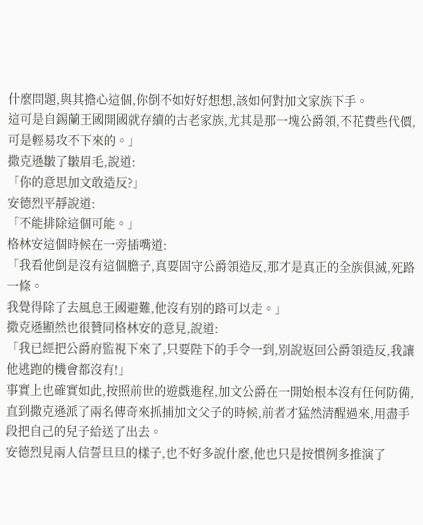什麼問題,與其擔心這個,你倒不如好好想想,該如何對加文家族下手。
這可是自錫蘭王國開國就存續的古老家族,尤其是那一塊公爵領,不花費些代價,可是輕易攻不下來的。」
撒克遜皺了皺眉毛,說道:
「你的意思加文敢造反?」
安德烈平靜說道:
「不能排除這個可能。」
格林安這個時候在一旁插嘴道:
「我看他倒是沒有這個膽子,真要固守公爵領造反,那才是真正的全族俱滅,死路一條。
我覺得除了去風息王國避難,他沒有別的路可以走。」
撒克遜顯然也很贊同格林安的意見,說道:
「我已經把公爵府監視下來了,只要陛下的手令一到,別說返回公爵領造反,我讓他逃跑的機會都沒有!」
事實上也確實如此,按照前世的遊戲進程,加文公爵在一開始根本沒有任何防備,直到撒克遜派了兩名傳奇來抓捕加文父子的時候,前者才猛然清醒過來,用盡手段把自己的兒子給送了出去。
安德烈見兩人信誓旦旦的樣子,也不好多說什麼,他也只是按慣例多推演了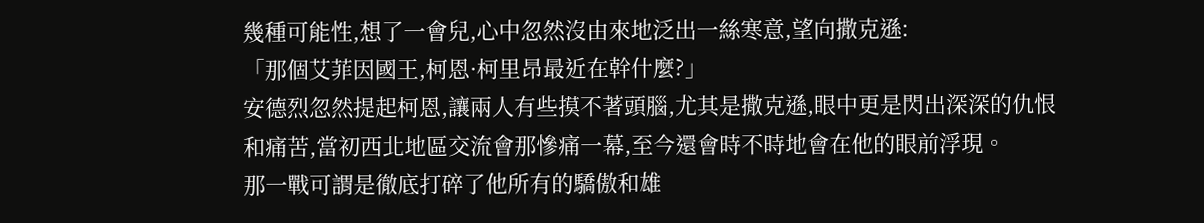幾種可能性,想了一會兒,心中忽然沒由來地泛出一絲寒意,望向撒克遜:
「那個艾菲因國王,柯恩·柯里昂最近在幹什麼?」
安德烈忽然提起柯恩,讓兩人有些摸不著頭腦,尤其是撒克遜,眼中更是閃出深深的仇恨和痛苦,當初西北地區交流會那慘痛一幕,至今還會時不時地會在他的眼前浮現。
那一戰可謂是徹底打碎了他所有的驕傲和雄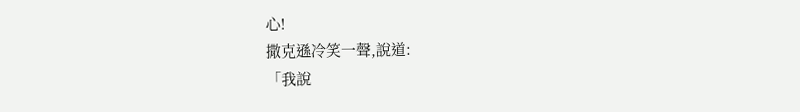心!
撒克遜冷笑一聲,說道:
「我說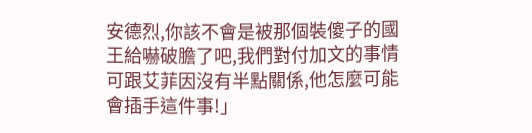安德烈,你該不會是被那個裝傻子的國王給嚇破膽了吧,我們對付加文的事情可跟艾菲因沒有半點關係,他怎麼可能會插手這件事!」